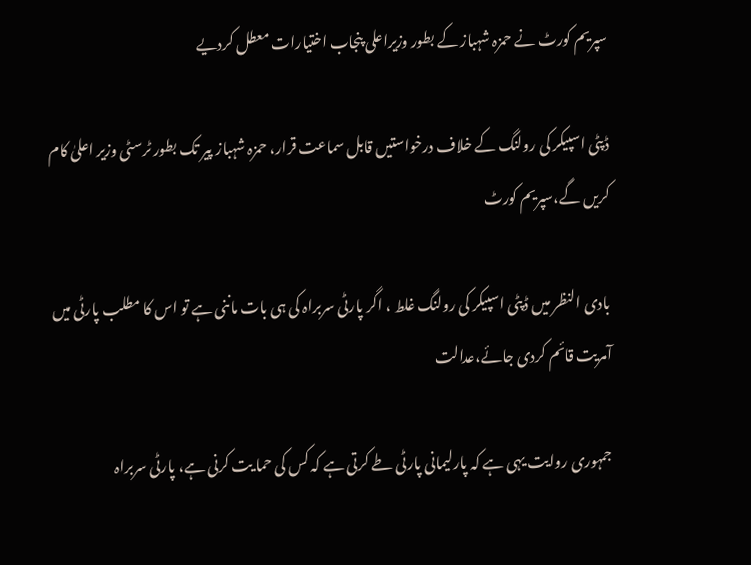سپریم کورٹ نے حمزہ شہباز کے بطور وزیراعلی پنجاب اختیارات معطل کردیے

ڈپٹی اسپیکر کی رولنگ کے خلاف درخواستیں قابل سماعت قرار، حمزہ شہباز پیر تک بطور ٹرسٹی وزیر اعلیٰ کام کریں گے،سپریم کورٹ

بادی النظر میں ڈپٹی اسپیکر کی رولنگ غلط ، اگر پارٹی سربراہ کی ہی بات ماننی ہے تو اس کا مطلب پارٹی میں آمریت قائم کردی جائے،عدالت

جمہوری روایت یہی ہے کہ پارلیمانی پارٹی طے کرتی ہے کہ کس کی حما یت کرنی ہے، پارٹی سربراہ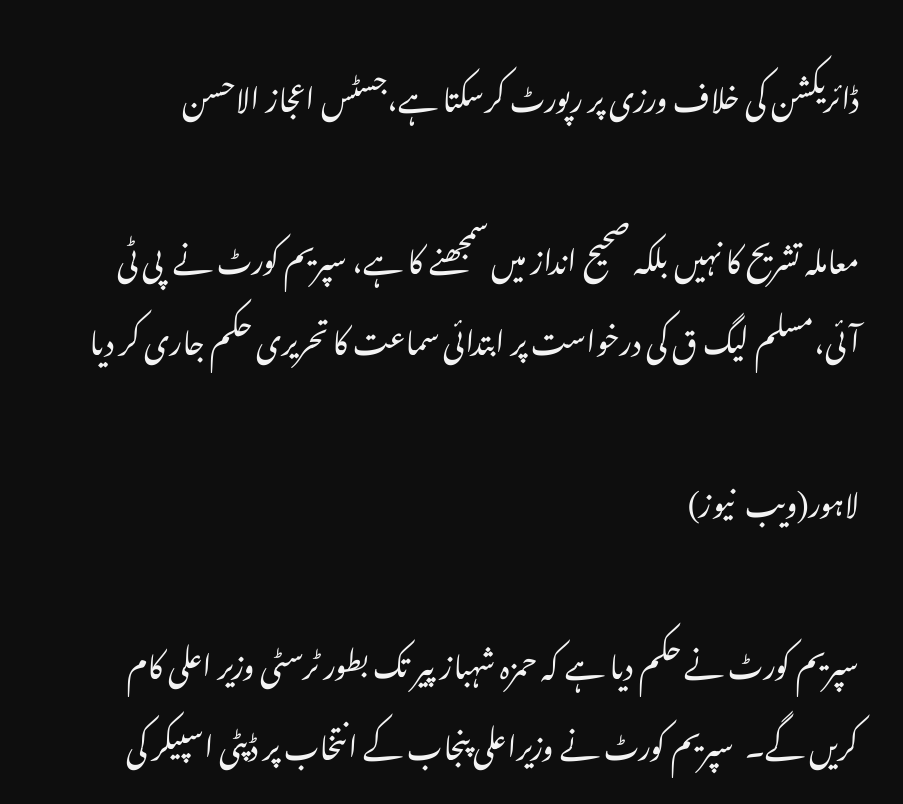ڈائریکشن کی خلاف ورزی پر رپورٹ کرسکتا ہے،جسٹس اعجاز الاحسن

معاملہ تشریح کا نہیں بلکہ صحیح انداز میں سمجھنے کا ہے، سپریم کورٹ نے  پی ٹی آئی،مسلم لیگ ق کی درخواست پر ابتدائی سماعت کا تحریری حکم جاری کر دیا

لاہور(ویب  نیوز)

سپریم کورٹ نے حکم دیا ہے کہ حمزہ شہباز پیر تک بطور ٹرسٹی وزیر اعلی کام کریں گے۔  سپریم کورٹ نے وزیراعلی پنجاب کے انتخاب پر ڈپٹی اسپیکر کی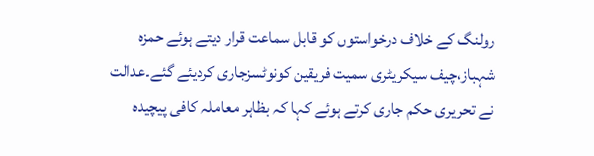رولنگ کے خلاف درخواستوں کو قابل سماعت قرار دیتے ہوئے حمزہ شہباز،چیف سیکریٹری سمیت فریقین کونوٹسزجاری کردیئے گئے۔عدالت نے تحریری حکم جاری کرتے ہوئے کہا کہ بظاہر معاملہ کافی پیچیدہ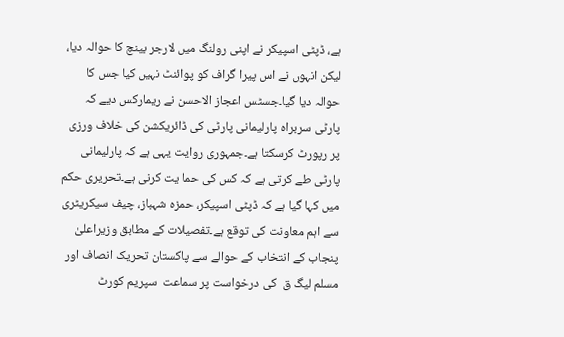ہے، ڈپٹی اسپیکر نے اپنی رولنگ میں لارجر بینچ کا حوالہ دیا، لیکن انہوں نے اس پیرا گراف کو پوائنٹ نہیں کیا جس کا حوالہ دیا گیا۔جسٹس اعجاز الاحسن نے ریمارکس دیے کہ پارٹی سربراہ پارلیمانی پارٹی کی ڈائریکشن کی خلاف ورزی پر رپورٹ کرسکتا ہے۔جمہوری روایت یہی ہے کہ پارلیمانی پارٹی طے کرتی ہے کہ کس کی حما یت کرنی ہے۔تحریری حکم  میں کہا گیا ہے کہ ڈپٹی اسپیکر، حمزہ شہباز، چیف سیکریٹری سے اہم معاونت کی توقع ہے۔تفصیلات کے مطابق وزیراعلیٰ پنجاب کے انتخاب کے حوالے سے پاکستان تحریک انصاف اور مسلم لیگ ق  کی درخواست پر سماعت  سپریم کورٹ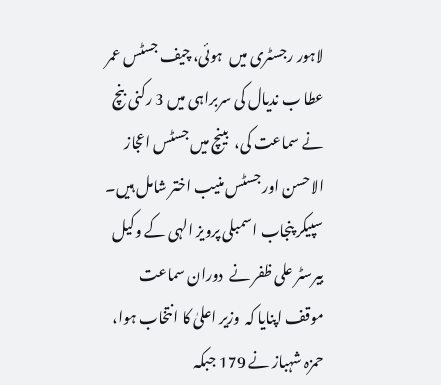لاہور رجسٹری میں  ہوئی، چیف جسٹس عمر عطا ب ندیال کی سربراہی میں 3 رکنی بنچ  نے سماعت کی،  بینچ میں جسٹس اعجاز الاحسن اور جسٹس منیب اختر شامل ہیں۔ سپیکر پنجاب اسمبلی پرویز الہی کے وکیل بیرسٹر علی ظفر نے  دوران سماعت موقف اپنایا کہ  وزیر اعلیٰ کا انتخاب ہوا، حمزہ شہباز نے 179 جبکہ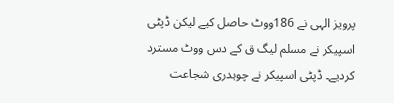پرویز الہی نے 186ووٹ حاصل کیے لیکن ڈپٹی اسپیکر نے مسلم لیگ ق کے دس ووٹ مسترد کردیے۔ ڈپٹی اسپیکر نے چوہدری شجاعت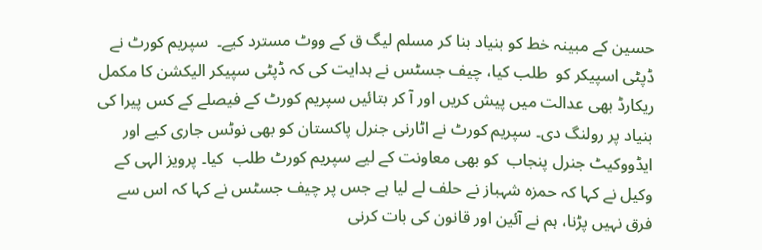حسین کے مبینہ خط کو بنیاد بنا کر مسلم لیگ ق کے ووٹ مسترد کیے۔  سپریم کورٹ نے ڈپٹی اسپیکر کو  طلب کیا، چیف جسٹس نے ہدایت کی کہ ڈپٹی سپیکر الیکشن کا مکمل ریکارڈ بھی عدالت میں پیش کریں اور آ کر بتائیں سپریم کورٹ کے فیصلے کے کس پیرا کی بنیاد پر رولنگ دی۔ سپریم کورٹ نے اٹارنی جنرل پاکستان کو بھی نوٹس جاری کیے اور ایڈووکیٹ جنرل پنجاب  کو بھی معاونت کے لیے سپریم کورٹ طلب  کیا۔ پرویز الہی کے وکیل نے کہا کہ حمزہ شہباز نے حلف لے لیا ہے جس پر چیف جسٹس نے کہا کہ اس سے فرق نہیں پڑنا، ہم نے آئین اور قانون کی بات کرنی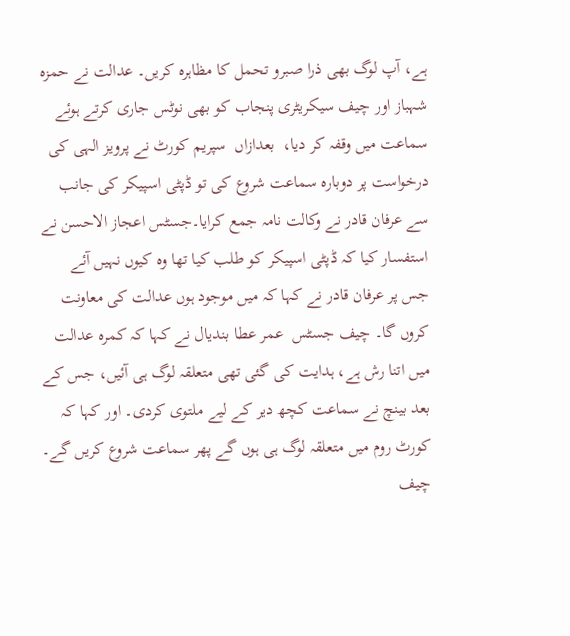ہے، آپ لوگ بھی ذرا صبرو تحمل کا مظاہرہ کریں۔ عدالت نے حمزہ شہباز اور چیف سیکریٹری پنجاب کو بھی نوٹس جاری کرتے ہوئے سماعت میں وقفہ کر دیا،  بعدازاں  سپریم کورٹ نے پرویز الہی کی درخواست پر دوبارہ سماعت شروع کی تو ڈپٹی اسپیکر کی جانب سے عرفان قادر نے وکالت نامہ جمع کرایا۔جسٹس اعجاز الاحسن نے استفسار کیا کہ ڈپٹی اسپیکر کو طلب کیا تھا وہ کیوں نہیں آئے جس پر عرفان قادر نے کہا کہ میں موجود ہوں عدالت کی معاونت کروں گا۔ چیف جسٹس  عمر عطا بندیال نے کہا کہ کمرہ عدالت میں اتنا رش ہے، ہدایت کی گئی تھی متعلقہ لوگ ہی آئیں، جس کے بعد بینچ نے سماعت کچھ دیر کے لیے ملتوی کردی۔ اور کہا کہ کورٹ روم میں متعلقہ لوگ ہی ہوں گے پھر سماعت شروع کریں گے۔  چیف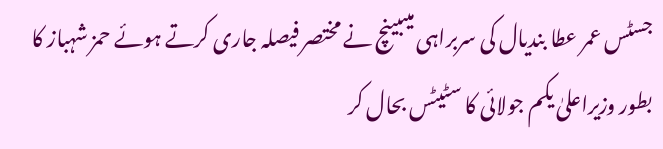جسٹس عمر عطا بندیال کی سربراہی میںبینچ نے مختصر فیصلہ جاری کرتے ہوئے حمز شہباز کا بطور وزیراعلیٰ یکم جولائی کا سٹیٹس بحال کر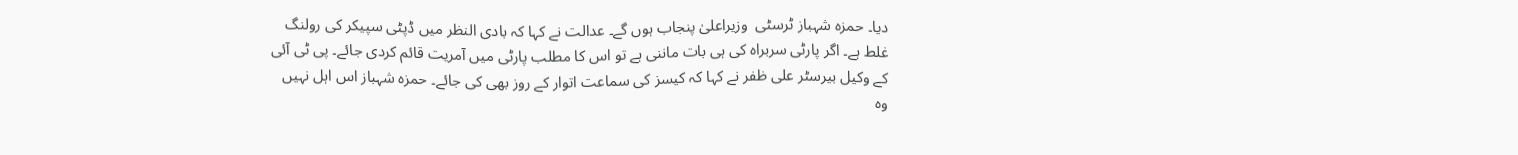دیا۔ حمزہ شہباز ٹرسٹی  وزیراعلیٰ پنجاب ہوں گے۔ عدالت نے کہا کہ بادی النظر میں ڈپٹی سپیکر کی رولنگ غلط ہے۔ اگر پارٹی سربراہ کی ہی بات ماننی ہے تو اس کا مطلب پارٹی میں آمریت قائم کردی جائے۔ پی ٹی آئی کے وکیل بیرسٹر علی ظفر نے کہا کہ کیسز کی سماعت اتوار کے روز بھی کی جائے۔ حمزہ شہباز اس اہل نہیں وہ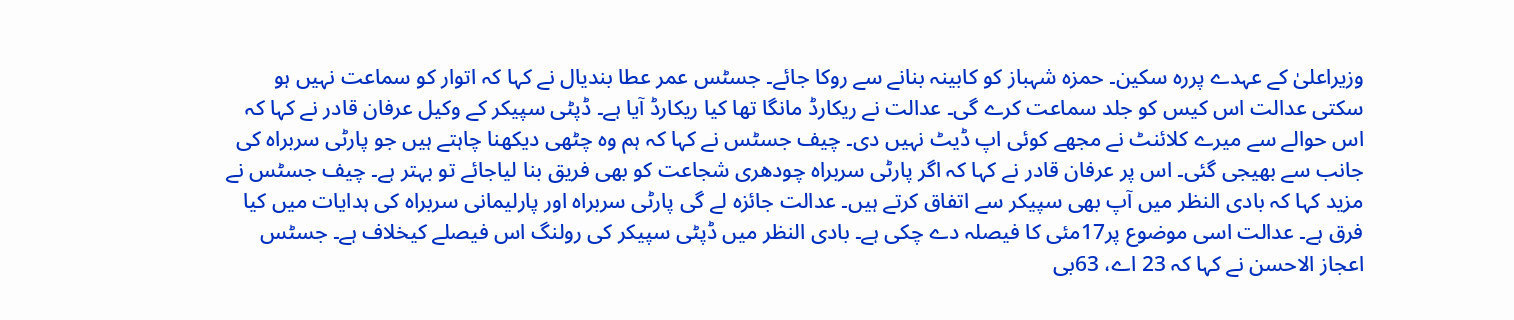وزیراعلیٰ کے عہدے پررہ سکین۔ حمزہ شہباز کو کابینہ بنانے سے روکا جائے۔ جسٹس عمر عطا بندیال نے کہا کہ اتوار کو سماعت نہیں ہو سکتی عدالت اس کیس کو جلد سماعت کرے گی۔ عدالت نے ریکارڈ مانگا تھا کیا ریکارڈ آیا ہے۔ ڈپٹی سپیکر کے وکیل عرفان قادر نے کہا کہ اس حوالے سے میرے کلائنٹ نے مجھے کوئی اپ ڈیٹ نہیں دی۔ چیف جسٹس نے کہا کہ ہم وہ چٹھی دیکھنا چاہتے ہیں جو پارٹی سربراہ کی جانب سے بھیجی گئی۔ اس پر عرفان قادر نے کہا کہ اگر پارٹی سربراہ چودھری شجاعت کو بھی فریق بنا لیاجائے تو بہتر ہے۔ چیف جسٹس نے مزید کہا کہ بادی النظر میں آپ بھی سپیکر سے اتفاق کرتے ہیں۔ عدالت جائزہ لے گی پارٹی سربراہ اور پارلیمانی سربراہ کی ہدایات میں کیا فرق ہے۔ عدالت اسی موضوع پر17مئی کا فیصلہ دے چکی ہے۔ بادی النظر میں ڈپٹی سپیکر کی رولنگ اس فیصلے کیخلاف ہے۔ جسٹس اعجاز الاحسن نے کہا کہ 23 اے، 63بی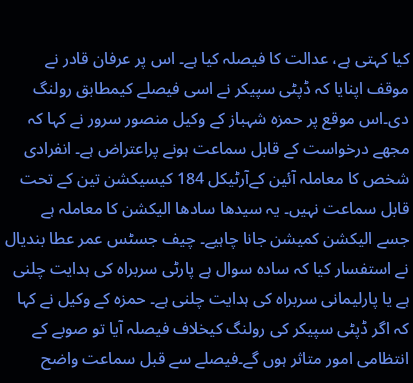کیا کہتی ہے، عدالت کا فیصلہ کیا ہے۔ اس پر عرفان قادر نے موقف اپنایا کہ ڈپٹی سپیکر نے اسی فیصلے کیمطابق رولنگ دی۔اس موقع پر حمزہ شہباز کے وکیل منصور سرور نے کہا کہ مجھے درخواست کے قابل سماعت ہونے پراعتراض ہے۔ انفرادی شخص کا معاملہ آئین کےآرٹیکل 184 کیسیکشن تین کے تحت قابل سماعت نہیں۔ یہ سیدھا سادھا الیکشن کا معاملہ ہے جسے الیکشن کمیشن جانا چاہیے۔ چیف جسٹس عمر عطا بندیال نے استفسار کیا کہ سادہ سوال ہے پارٹی سربراہ کی ہدایت چلنی ہے یا پارلیمانی سربراہ کی ہدایت چلنی ہے۔ حمزہ کے وکیل نے کہا کہ اگر ڈپٹی سپیکر کی رولنگ کیخلاف فیصلہ آیا تو صوبے کے انتظامی امور متاثر ہوں گے۔فیصلے سے قبل سماعت واضح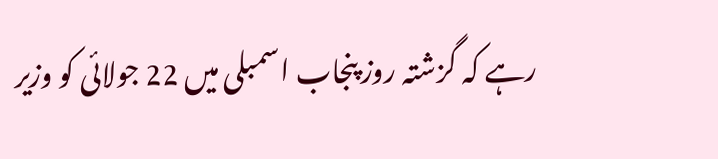رہے کہ گزشتہ روز پنجاب اسمبلی میں 22 جولائی کو وزیر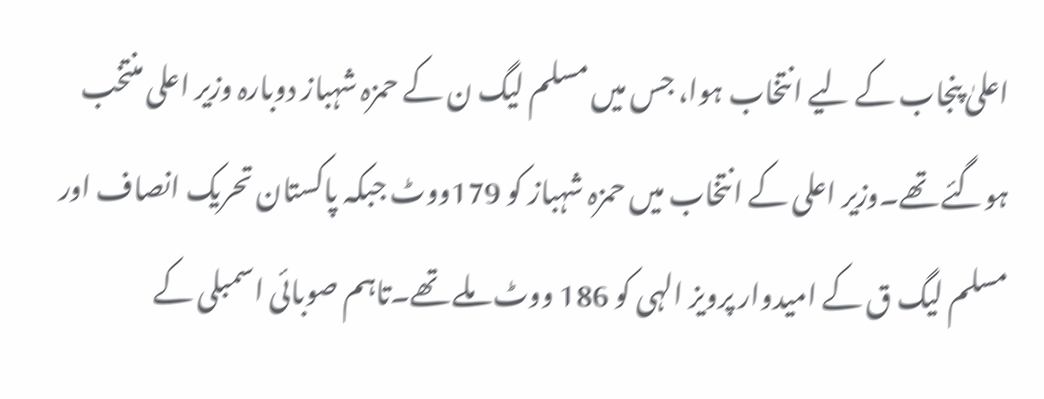اعلیٰ پنجاب کے لیے انتخاب ہوا، جس میں مسلم لیگ ن کے حمزہ شہباز دوبارہ وزیر اعلی منتخب ہوگئے تھے۔وزیر اعلی کے انتخاب میں حمزہ شہباز کو 179ووٹ جبکہ پاکستان تحریک انصاف اور مسلم لیگ ق کے امیدوار پرویز الہی کو 186 ووٹ ملے تھے۔تاہم صوبائی اسمبلی کے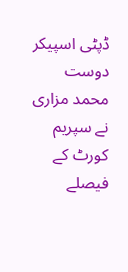ڈپٹی اسپیکر دوست محمد مزاری نے سپریم کورٹ کے فیصلے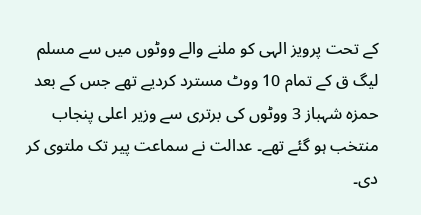کے تحت پرویز الہی کو ملنے والے ووٹوں میں سے مسلم لیگ ق کے تمام 10 ووٹ مسترد کردیے تھے جس کے بعد حمزہ شہباز 3 ووٹوں کی برتری سے وزیر اعلی پنجاب منتخب ہو گئے تھے۔ عدالت نے سماعت پیر تک ملتوی کر دی۔